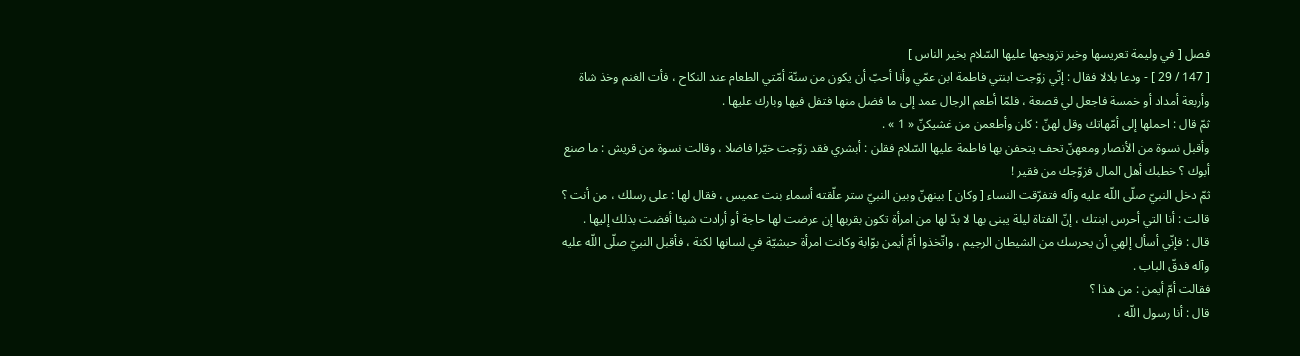فصل [ في وليمة تعريسها وخبر تزويجها عليها السّلام بخير الناس ]
[ 147 / 29 ] - ودعا بلالا فقال : إنّي زوّجت ابنتي فاطمة ابن عمّي وأنا أحبّ أن يكون من سنّة أمّتي الطعام عند النكاح ، فأت الغنم وخذ شاة وأربعة أمداد أو خمسة فاجعل لي قصعة ، فلمّا أطعم الرجال عمد إلى ما فضل منها فتفل فيها وبارك عليها .
ثمّ قال : احملها إلى أمّهاتك وقل لهنّ : كلن وأطعمن من غشيكنّ « 1 » .
وأقبل نسوة من الأنصار ومعهنّ تحف يتحفن بها فاطمة عليها السّلام فقلن : أبشري فقد زوّجت خيّرا فاضلا ، وقالت نسوة من قريش : ما صنع أبوك ؟ خطبك أهل المال فزوّجك من فقير !
ثمّ دخل النبيّ صلّى اللّه عليه وآله فتفرّقت النساء [ وكان ] بينهنّ وبين النبيّ ستر علّقته أسماء بنت عميس ، فقال لها : على رسلك ، من أنت ؟
قالت : أنا التي أحرس ابنتك ، إنّ الفتاة ليلة يبنى بها لا بدّ لها من امرأة تكون بقربها إن عرضت لها حاجة أو أرادت شيئا أفضت بذلك إليها .
قال : فإنّي أسأل إلهي أن يحرسك من الشيطان الرجيم ، واتّخذوا أمّ أيمن بوّابة وكانت امرأة حبشيّة في لسانها لكنة ، فأقبل النبيّ صلّى اللّه عليه وآله فدقّ الباب .
فقالت أمّ أيمن : من هذا ؟
قال : أنا رسول اللّه ،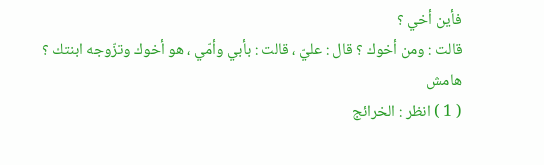فأين أخي ؟
قالت : ومن أخوك ؟ قال : عليّ ، قالت : بأبي وأمّي ، هو أخوك وتزّوجه ابنتك ؟
هامش
( 1 ) انظر : الخرائج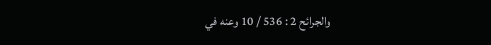والجرائح 2 : 536 / 10 وعنه في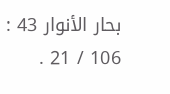بحار الأنوار 43 : 106 / 21 .